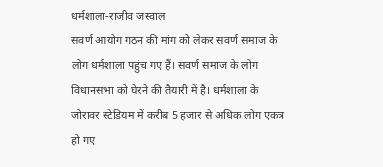धर्मशाला-राजीव जस्वाल
सवर्ण आयोग गठन की मांग को लेकर सवर्ण समाज के लोग धर्मशाला पहुंच गए हैं। सवर्ण समाज के लोग विधानसभा को घेरने की तैयारी में है। धर्मशाला के जोरावर स्टेडियम में करीब 5 हजार से अधिक लोग एकत्र हो गए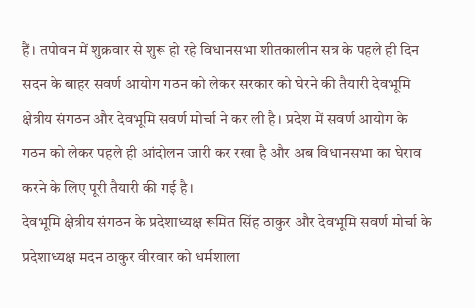हैं। तपोवन में शुक्रवार से शुरू हो रहे विधानसभा शीतकालीन सत्र के पहले ही दिन सदन के बाहर सवर्ण आयोग गठन को लेकर सरकार को घेरने की तैयारी देवभूमि क्षेत्रीय संगठन और देवभूमि सवर्ण मोर्चा ने कर ली है। प्रदेश में सवर्ण आयोग के गठन को लेकर पहले ही आंदोलन जारी कर रखा है और अब विधानसभा का घेराव करने के लिए पूरी तैयारी की गई है।
देवभूमि क्षेत्रीय संगठन के प्रदेशाध्यक्ष रूमित सिंह ठाकुर और देवभूमि सवर्ण मोर्चा के प्रदेशाध्यक्ष मदन ठाकुर वीरवार को धर्मशाला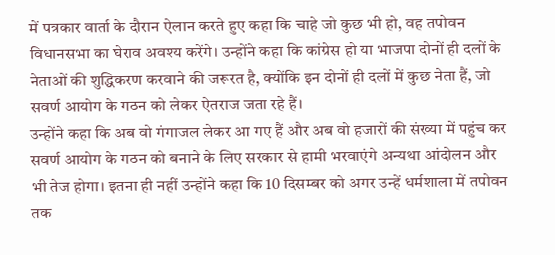में पत्रकार वार्ता के दौरान ऐलान करते हुए कहा कि चाहे जो कुछ भी हो, वह तपोवन विधानसभा का घेराव अवश्य करेंगे। उन्होंने कहा कि कांग्रेस हो या भाजपा दोनों ही दलों के नेताओं की शुद्धिकरण करवाने की जरूरत है, क्योंकि इन दोनों ही दलों में कुछ नेता हैं, जो सवर्ण आयोग के गठन को लेकर ऐतराज जता रहे हैं।
उन्होंने कहा कि अब वो गंगाजल लेकर आ गए हैं और अब वो हजारों की संख्या में पहुंच कर सवर्ण आयोग के गठन को बनाने के लिए सरकार से हामी भरवाएंगे अन्यथा आंदोलन और भी तेज होगा। इतना ही नहीं उन्होंने कहा कि 10 दिसम्बर को अगर उन्हें धर्मशाला में तपोवन तक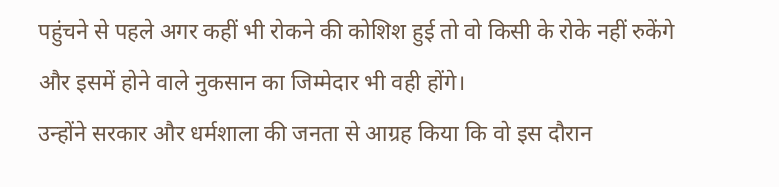पहुंचने से पहले अगर कहीं भी रोकने की कोशिश हुई तो वो किसी के रोके नहीं रुकेंगे और इसमें होने वाले नुकसान का जिम्मेदार भी वही होंगे।
उन्होंने सरकार और धर्मशाला की जनता से आग्रह किया कि वो इस दौरान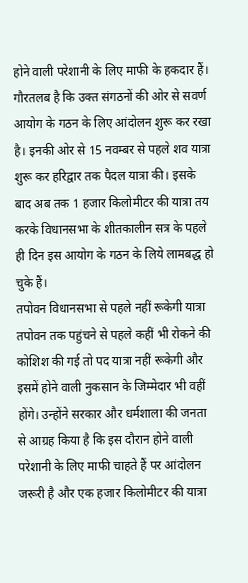होने वाली परेशानी के लिए माफी के हकदार हैं। गौरतलब है कि उक्त संगठनों की ओर से सवर्ण आयोग के गठन के लिए आंदोलन शुरू कर रखा है। इनकी ओर से 15 नवम्बर से पहले शव यात्रा शुरू कर हरिद्वार तक पैदल यात्रा की। इसके बाद अब तक 1 हजार किलोमीटर की यात्रा तय करके विधानसभा के शीतकालीन सत्र के पहले ही दिन इस आयोग के गठन के लिये लामबद्ध हो चुके हैं।
तपोवन विधानसभा से पहले नहीं रूकेगी यात्रा
तपोवन तक पहुंचने से पहले कहीं भी रोकने की कोशिश की गई तो पद यात्रा नहीं रूकेगी और इसमें होने वाली नुकसान के जिम्मेदार भी वहीं होंगे। उन्होंने सरकार और धर्मशाला की जनता से आग्रह किया है कि इस दौरान होने वाली परेशानी के लिए माफी चाहते हैं पर आंदोलन जरूरी है और एक हजार किलोमीटर की यात्रा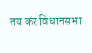तय कर विधानसभा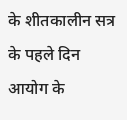के शीतकालीन सत्र के पहले दिन आयोग के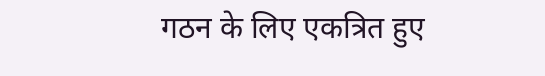गठन के लिए एकत्रित हुए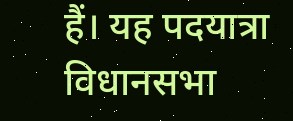हैं। यह पदयात्रा विधानसभा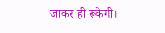जाकर ही रूकेगी।